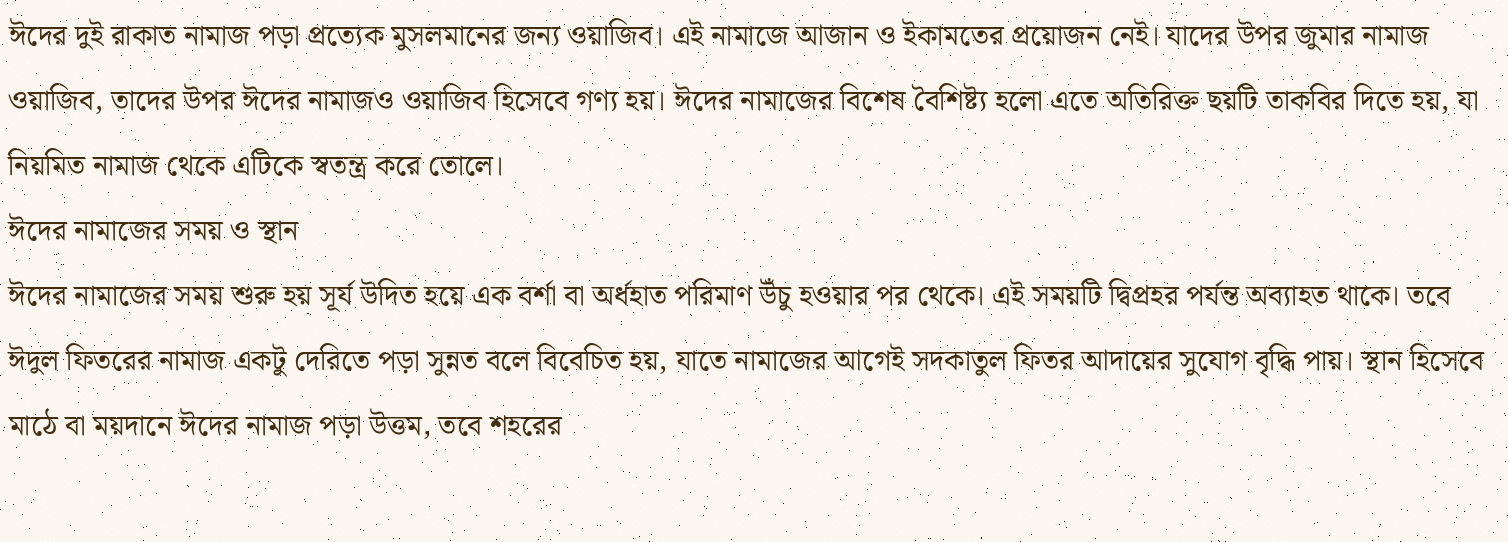ঈদের দুই রাকাত নামাজ পড়া প্রত্যেক মুসলমানের জন্য ওয়াজিব। এই নামাজে আজান ও ইকামতের প্রয়োজন নেই। যাদের উপর জুমার নামাজ ওয়াজিব, তাদের উপর ঈদের নামাজও ওয়াজিব হিসেবে গণ্য হয়। ঈদের নামাজের বিশেষ বৈশিষ্ট্য হলো এতে অতিরিক্ত ছয়টি তাকবির দিতে হয়, যা নিয়মিত নামাজ থেকে এটিকে স্বতন্ত্র করে তোলে।
ঈদের নামাজের সময় ও স্থান
ঈদের নামাজের সময় শুরু হয় সূর্য উদিত হয়ে এক বর্শা বা অর্ধহাত পরিমাণ উঁচু হওয়ার পর থেকে। এই সময়টি দ্বিপ্রহর পর্যন্ত অব্যাহত থাকে। তবে ঈদুল ফিতরের নামাজ একটু দেরিতে পড়া সুন্নত বলে বিবেচিত হয়, যাতে নামাজের আগেই সদকাতুল ফিতর আদায়ের সুযোগ বৃদ্ধি পায়। স্থান হিসেবে মাঠে বা ময়দানে ঈদের নামাজ পড়া উত্তম, তবে শহরের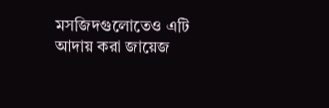মসজিদগুলোতেও এটি আদায় করা জায়েজ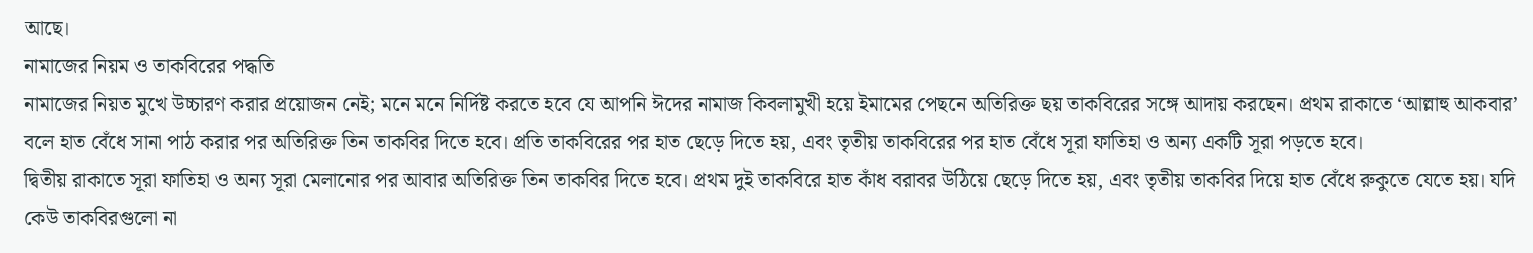আছে।
নামাজের নিয়ম ও তাকবিরের পদ্ধতি
নামাজের নিয়ত মুখে উচ্চারণ করার প্রয়োজন নেই; মনে মনে নির্দিষ্ট করতে হবে যে আপনি ঈদের নামাজ কিবলামুখী হয়ে ইমামের পেছনে অতিরিক্ত ছয় তাকবিরের সঙ্গে আদায় করছেন। প্রথম রাকাতে ‘আল্লাহু আকবার’ বলে হাত বেঁধে সানা পাঠ করার পর অতিরিক্ত তিন তাকবির দিতে হবে। প্রতি তাকবিরের পর হাত ছেড়ে দিতে হয়, এবং তৃতীয় তাকবিরের পর হাত বেঁধে সূরা ফাতিহা ও অন্য একটি সূরা পড়তে হবে।
দ্বিতীয় রাকাতে সূরা ফাতিহা ও অন্য সূরা মেলানোর পর আবার অতিরিক্ত তিন তাকবির দিতে হবে। প্রথম দুই তাকবিরে হাত কাঁধ বরাবর উঠিয়ে ছেড়ে দিতে হয়, এবং তৃতীয় তাকবির দিয়ে হাত বেঁধে রুকুতে যেতে হয়। যদি কেউ তাকবিরগুলো না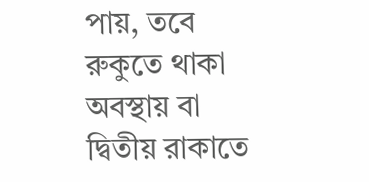পায়, তবে রুকুতে থাকা অবস্থায় বা দ্বিতীয় রাকাতে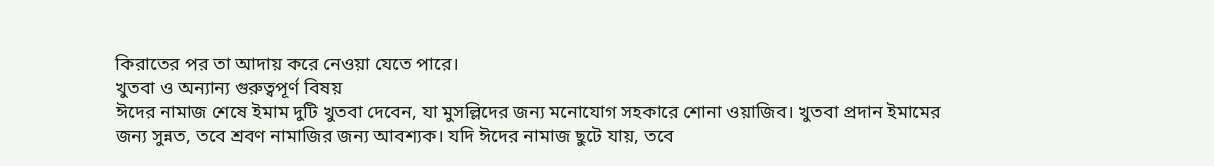কিরাতের পর তা আদায় করে নেওয়া যেতে পারে।
খুতবা ও অন্যান্য গুরুত্বপূর্ণ বিষয়
ঈদের নামাজ শেষে ইমাম দুটি খুতবা দেবেন, যা মুসল্লিদের জন্য মনোযোগ সহকারে শোনা ওয়াজিব। খুতবা প্রদান ইমামের জন্য সুন্নত, তবে শ্রবণ নামাজির জন্য আবশ্যক। যদি ঈদের নামাজ ছুটে যায়, তবে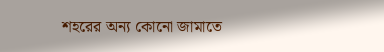শহরের অন্য কোনো জামাতে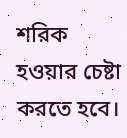শরিক হওয়ার চেষ্টা করতে হবে।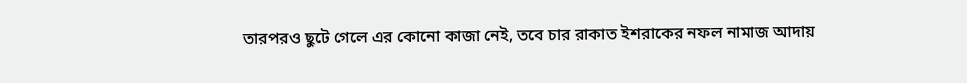তারপরও ছুটে গেলে এর কোনো কাজা নেই, তবে চার রাকাত ইশরাকের নফল নামাজ আদায়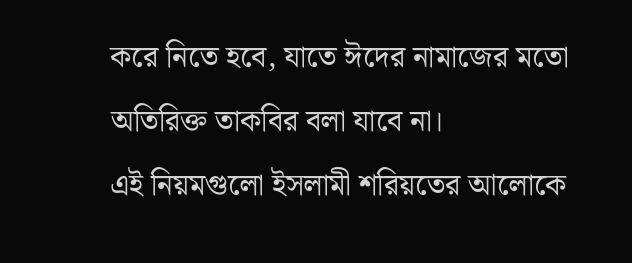করে নিতে হবে, যাতে ঈদের নামাজের মতো অতিরিক্ত তাকবির বলা যাবে না।
এই নিয়মগুলো ইসলামী শরিয়তের আলোকে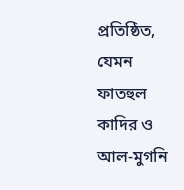প্রতিষ্ঠিত, যেমন ফাতহুল কাদির ও আল-মুগনি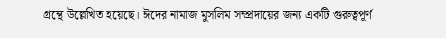গ্রন্থে উল্লেখিত হয়েছে। ঈদের নামাজ মুসলিম সম্প্রদায়ের জন্য একটি গুরুত্বপূর্ণ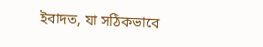ইবাদত, যা সঠিকভাবে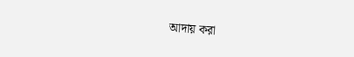আদায় করা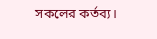সকলের কর্তব্য।